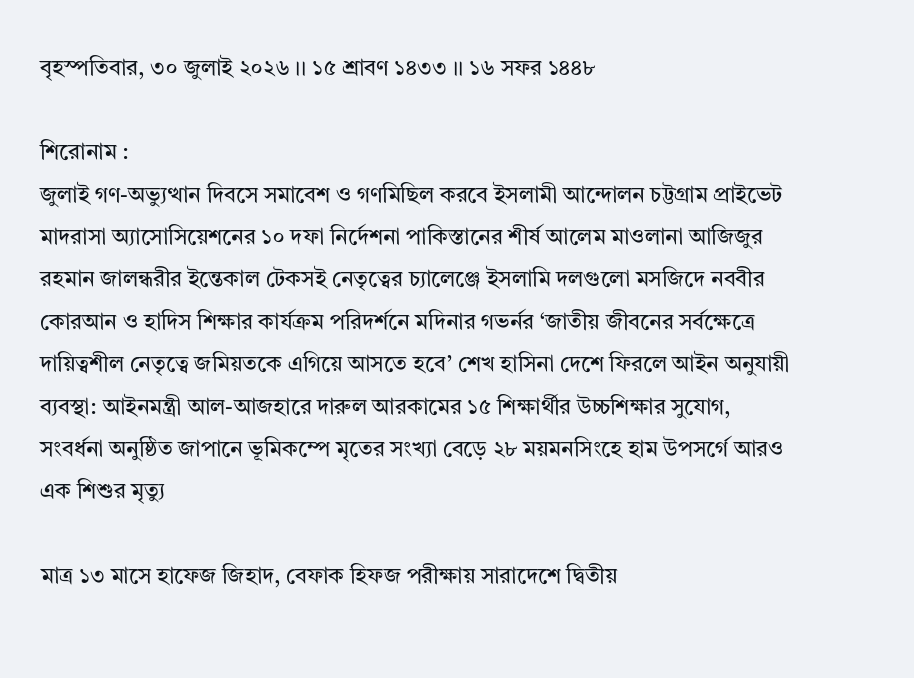বৃহস্পতিবার, ৩০ জুলাই ২০২৬ ।। ১৫ শ্রাবণ ১৪৩৩ ।। ১৬ সফর ১৪৪৮

শিরোনাম :
জুলাই গণ-অভ্যুত্থান দিবসে সমাবেশ ও গণমিছিল করবে ইসলামী আন্দোলন চট্টগ্রাম প্রাইভেট মাদরাসা অ্যাসোসিয়েশনের ১০ দফা নির্দেশনা পাকিস্তানের শীর্ষ আলেম মাওলানা আজিজুর রহমান জালন্ধরীর ইন্তেকাল টেকসই নেতৃত্বের চ্যালেঞ্জে ইসলামি দলগুলো মসজিদে নববীর কোরআন ও হাদিস শিক্ষার কার্যক্রম পরিদর্শনে মদিনার গভর্নর ‘জাতীয় জীবনের সর্বক্ষেত্রে দায়িত্বশীল নেতৃত্বে জমিয়তকে এগিয়ে আসতে হবে’ শেখ হাসিনা দেশে ফিরলে আইন অনুযায়ী ব্যবস্থা: আইনমন্ত্রী আল-আজহারে দারুল আরকামের ১৫ শিক্ষার্থীর উচ্চশিক্ষার সুযোগ, সংবর্ধনা অনুষ্ঠিত জাপানে ভূমিকম্পে মৃতের সংখ্যা বেড়ে ২৮ ময়মনসিংহে হাম উপসর্গে আরও এক শিশুর মৃত্যু

মাত্র ১৩ মাসে হাফেজ জিহাদ, বেফাক হিফজ পরীক্ষায় সারাদেশে দ্বিতীয়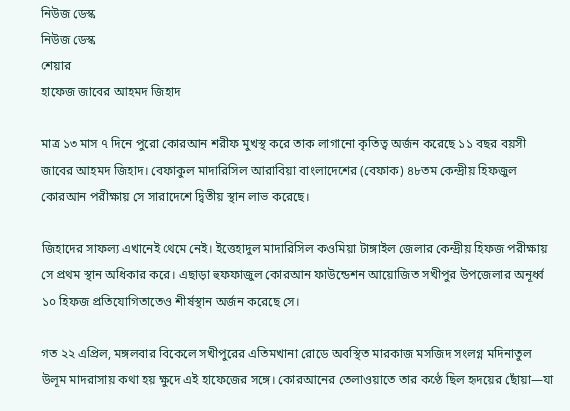নিউজ ডেস্ক
নিউজ ডেস্ক
শেয়ার
হাফেজ জাবের আহমদ জিহাদ

মাত্র ১৩ মাস ৭ দিনে পুরো কোরআন শরীফ মুখস্থ করে তাক লাগানো কৃতিত্ব অর্জন করেছে ১১ বছর বয়সী জাবের আহমদ জিহাদ। বেফাকুল মাদারিসিল আরাবিয়া বাংলাদেশের (বেফাক) ৪৮তম কেন্দ্রীয় হিফজুল কোরআন পরীক্ষায় সে সারাদেশে দ্বিতীয় স্থান লাভ করেছে।

জিহাদের সাফল্য এখানেই থেমে নেই। ইত্তেহাদুল মাদারিসিল কওমিয়া টাঙ্গাইল জেলার কেন্দ্রীয় হিফজ পরীক্ষায় সে প্রথম স্থান অধিকার করে। এছাড়া হুফফাজুল কোরআন ফাউন্ডেশন আয়োজিত সখীপুর উপজেলার অনূর্ধ্ব ১০ হিফজ প্রতিযোগিতাতেও শীর্ষস্থান অর্জন করেছে সে।

গত ২২ এপ্রিল, মঙ্গলবার বিকেলে সখীপুরের এতিমখানা রোডে অবস্থিত মারকাজ মসজিদ সংলগ্ন মদিনাতুল উলূম মাদরাসায় কথা হয় ক্ষুদে এই হাফেজের সঙ্গে। কোরআনের তেলাওয়াতে তার কণ্ঠে ছিল হৃদয়ের ছোঁয়া—যা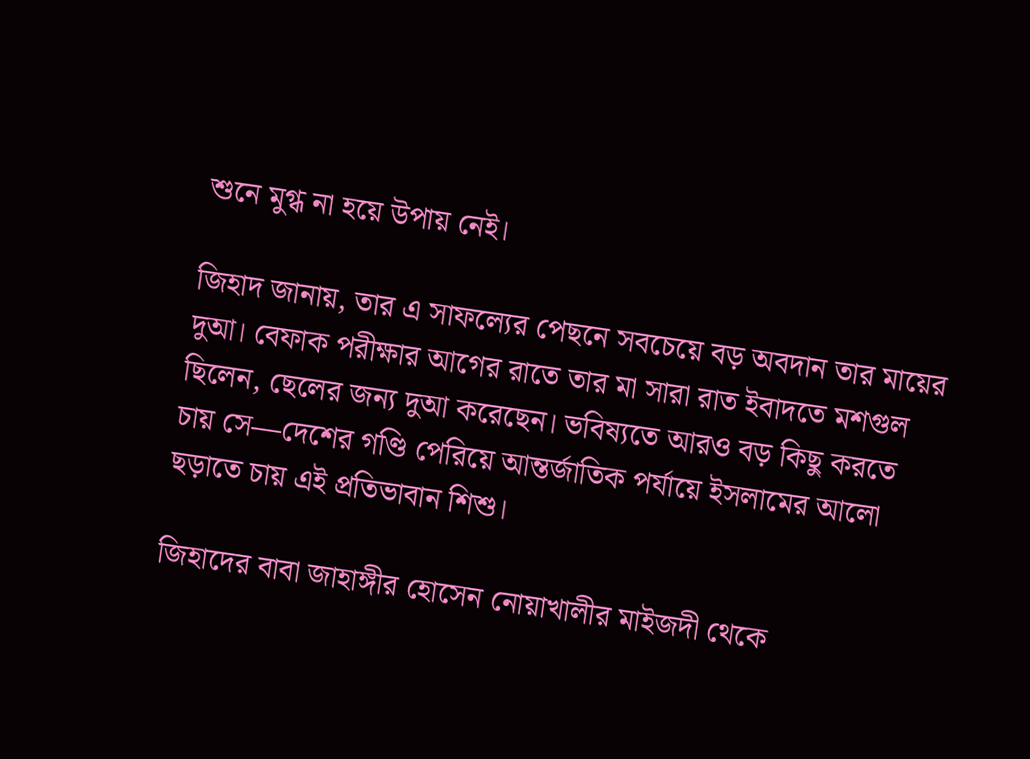শুনে মুগ্ধ না হয়ে উপায় নেই।

জিহাদ জানায়, তার এ সাফল্যের পেছনে সবচেয়ে বড় অবদান তার মায়ের দুআ। বেফাক পরীক্ষার আগের রাতে তার মা সারা রাত ইবাদতে মশগুল ছিলেন, ছেলের জন্য দুআ করেছেন। ভবিষ্যতে আরও বড় কিছু করতে চায় সে—দেশের গণ্ডি পেরিয়ে আন্তর্জাতিক পর্যায়ে ইসলামের আলো ছড়াতে চায় এই প্রতিভাবান শিশু।

জিহাদের বাবা জাহাঙ্গীর হোসেন নোয়াখালীর মাইজদী থেকে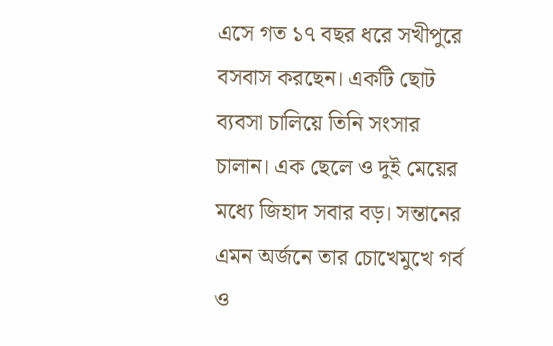এসে গত ১৭ বছর ধরে সখীপুরে বসবাস করছেন। একটি ছোট ব্যবসা চালিয়ে তিনি সংসার চালান। এক ছেলে ও দুই মেয়ের মধ্যে জিহাদ সবার বড়। সন্তানের এমন অর্জনে তার চোখেমুখে গর্ব ও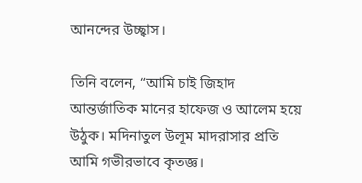আনন্দের উচ্ছ্বাস।

তিনি বলেন, “আমি চাই জিহাদ আন্তর্জাতিক মানের হাফেজ ও আলেম হয়ে উঠুক। মদিনাতুল উলূম মাদরাসার প্রতি আমি গভীরভাবে কৃতজ্ঞ।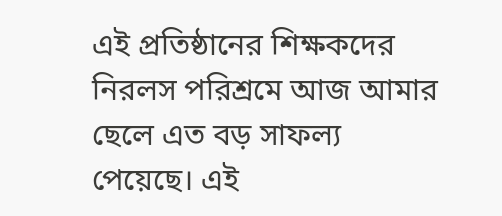এই প্রতিষ্ঠানের শিক্ষকদের নিরলস পরিশ্রমে আজ আমার ছেলে এত বড় সাফল্য পেয়েছে। এই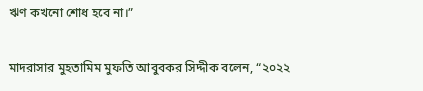ঋণ কখনো শোধ হবে না।”

মাদরাসার মুহতামিম মুফতি আবুবকর সিদ্দীক বলেন, “২০২২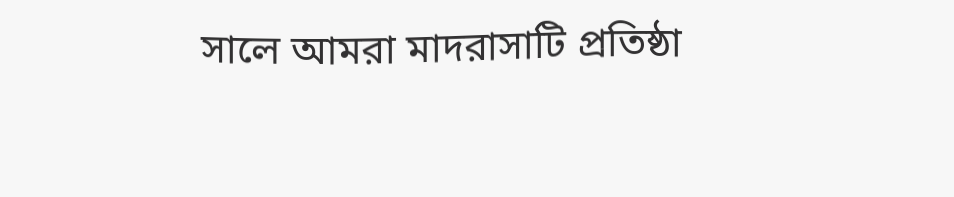সালে আমরা মাদরাসাটি প্রতিষ্ঠা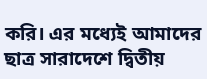করি। এর মধ্যেই আমাদের ছাত্র সারাদেশে দ্বিতীয়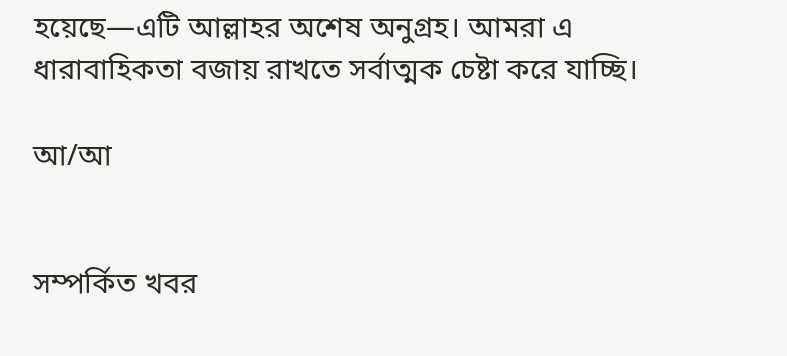হয়েছে—এটি আল্লাহর অশেষ অনুগ্রহ। আমরা এ ধারাবাহিকতা বজায় রাখতে সর্বাত্মক চেষ্টা করে যাচ্ছি।

আ/আ


সম্পর্কিত খবর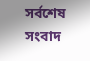সর্বশেষ সংবাদ